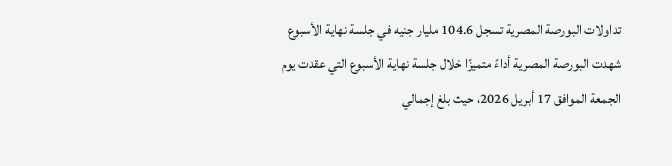تداولات البورصة المصرية تسجل 104.6 مليار جنيه في جلسة نهاية الأسبوع
شهدت البورصة المصرية أداءً متميزًا خلال جلسة نهاية الأسبوع التي عقدت يوم الجمعة الموافق 17 أبريل 2026، حيث بلغ إجمالي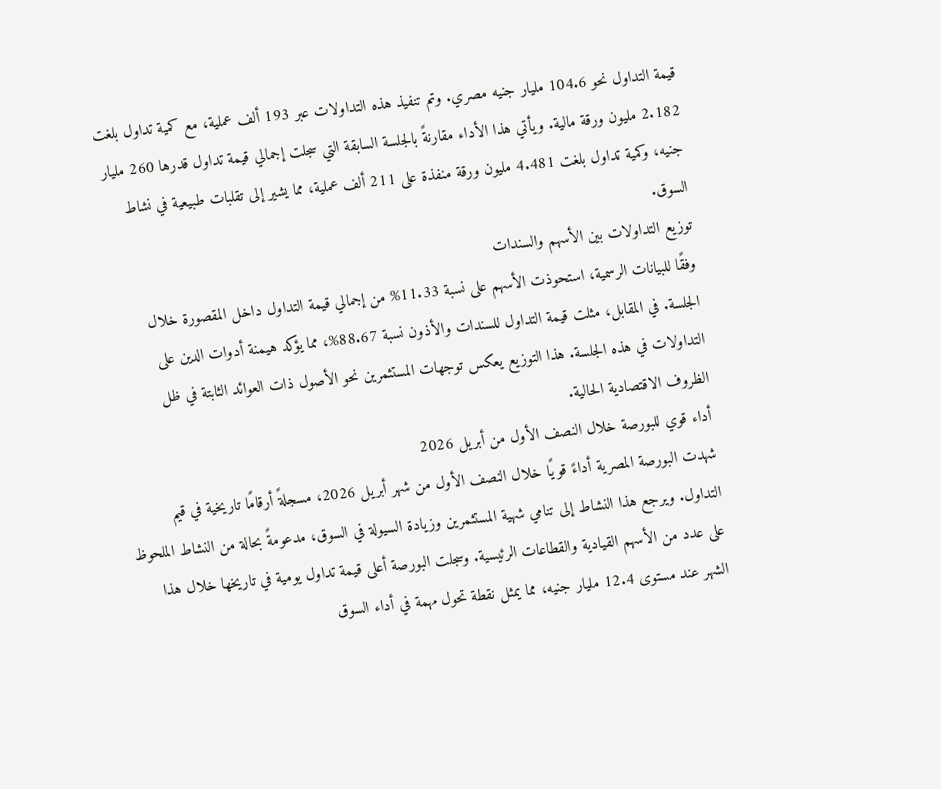قيمة التداول نحو 104.6 مليار جنيه مصري. وتم تنفيذ هذه التداولات عبر 193 ألف عملية، مع كمية تداول بلغت 2.182 مليون ورقة مالية. ويأتي هذا الأداء مقارنةً بالجلسة السابقة التي سجلت إجمالي قيمة تداول قدرها 260 مليار جنيه، وكمية تداول بلغت 4.481 مليون ورقة منفذة على 211 ألف عملية، مما يشير إلى تقلبات طبيعية في نشاط السوق.
توزيع التداولات بين الأسهم والسندات
وفقًا للبيانات الرسمية، استحوذت الأسهم على نسبة 11.33% من إجمالي قيمة التداول داخل المقصورة خلال الجلسة. في المقابل، مثلت قيمة التداول للسندات والأذون نسبة 88.67%، مما يؤكد هيمنة أدوات الدين على التداولات في هذه الجلسة. هذا التوزيع يعكس توجهات المستثمرين نحو الأصول ذات العوائد الثابتة في ظل الظروف الاقتصادية الحالية.
أداء قوي للبورصة خلال النصف الأول من أبريل 2026
شهدت البورصة المصرية أداءً قويًا خلال النصف الأول من شهر أبريل 2026، مسجلةً أرقامًا تاريخية في قيم التداول. ويرجع هذا النشاط إلى تنامي شهية المستثمرين وزيادة السيولة في السوق، مدعومةً بحالة من النشاط الملحوظ على عدد من الأسهم القيادية والقطاعات الرئيسية. وسجلت البورصة أعلى قيمة تداول يومية في تاريخها خلال هذا الشهر عند مستوى 12.4 مليار جنيه، مما يمثل نقطة تحول مهمة في أداء السوق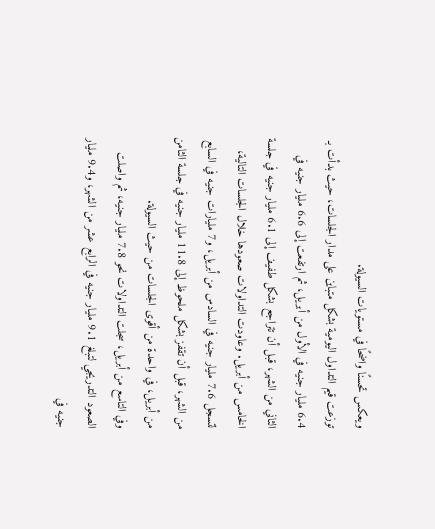ويعكس تحسنًا واضحًا في مستويات السيولة.
توزعت قيم التداول اليومية بشكل متباين على مدار الجلسات، حيث بدأت بـ 6.4 مليار جنيه في الأول من أبريل، ثم ارتفعت إلى 6.6 مليار جنيه في الثاني من الشهر، قبل أن تتراجع بشكل طفيف إلى 6.1 مليار جنيه في جلسة الخامس من أبريل. وعاودت التداولات صعودها خلال الجلسات التالية، لتسجل 7.6 مليار جنيه في السادس من أبريل، و7 مليارات جنيه في السابع من الشهر، قبل أن تقفز بشكل ملحوظ إلى 11.8 مليار جنيه في جلسة الثامن من أبريل، في واحدة من أقوى الجلسات من حيث السيولة.
وفي التاسع من أبريل، سجلت التداولات نحو 7.8 مليار جنيه، ثم واصلت الصعود التدريجي لتبلغ 9.1 مليار جنيه في الرابع عشر من الشهر، و9.4 مليار جنيه في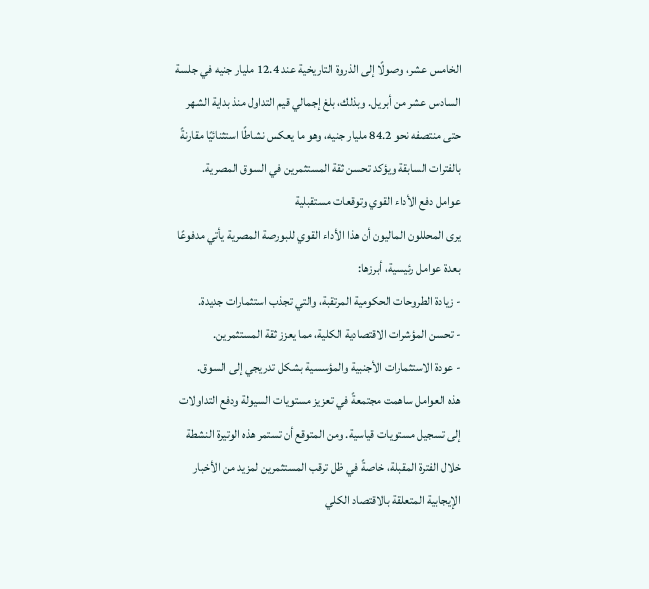الخامس عشر، وصولًا إلى الذروة التاريخية عند 12.4 مليار جنيه في جلسة السادس عشر من أبريل. وبذلك، بلغ إجمالي قيم التداول منذ بداية الشهر حتى منتصفه نحو 84.2 مليار جنيه، وهو ما يعكس نشاطًا استثنائيًا مقارنةً بالفترات السابقة ويؤكد تحسن ثقة المستثمرين في السوق المصرية.
عوامل دفع الأداء القوي وتوقعات مستقبلية
يرى المحللون الماليون أن هذا الأداء القوي للبورصة المصرية يأتي مدفوعًا بعدة عوامل رئيسية، أبرزها:
- زيادة الطروحات الحكومية المرتقبة، والتي تجذب استثمارات جديدة.
- تحسن المؤشرات الاقتصادية الكلية، مما يعزز ثقة المستثمرين.
- عودة الاستثمارات الأجنبية والمؤسسية بشكل تدريجي إلى السوق.
هذه العوامل ساهمت مجتمعةً في تعزيز مستويات السيولة ودفع التداولات إلى تسجيل مستويات قياسية. ومن المتوقع أن تستمر هذه الوتيرة النشطة خلال الفترة المقبلة، خاصةً في ظل ترقب المستثمرين لمزيد من الأخبار الإيجابية المتعلقة بالاقتصاد الكلي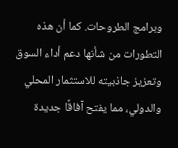وبرامج الطروحات. كما أن هذه التطورات من شأنها دعم أداء السوق وتعزيز جاذبيته للاستثمار المحلي والدولي، مما يفتح آفاقًا جديدة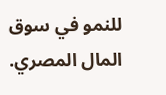للنمو في سوق المال المصري.